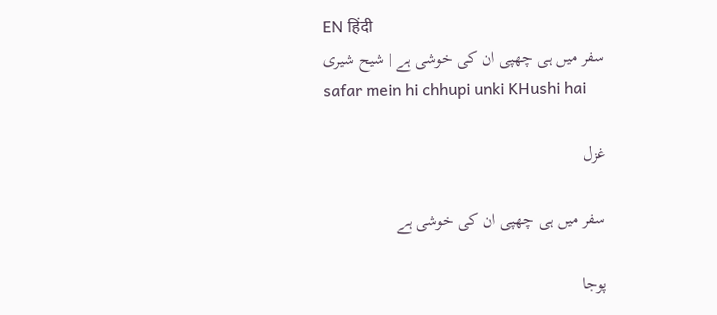EN हिंदी
سفر میں ہی چھپی ان کی خوشی ہے | شیح شیری
safar mein hi chhupi unki KHushi hai

غزل

سفر میں ہی چھپی ان کی خوشی ہے

پوجا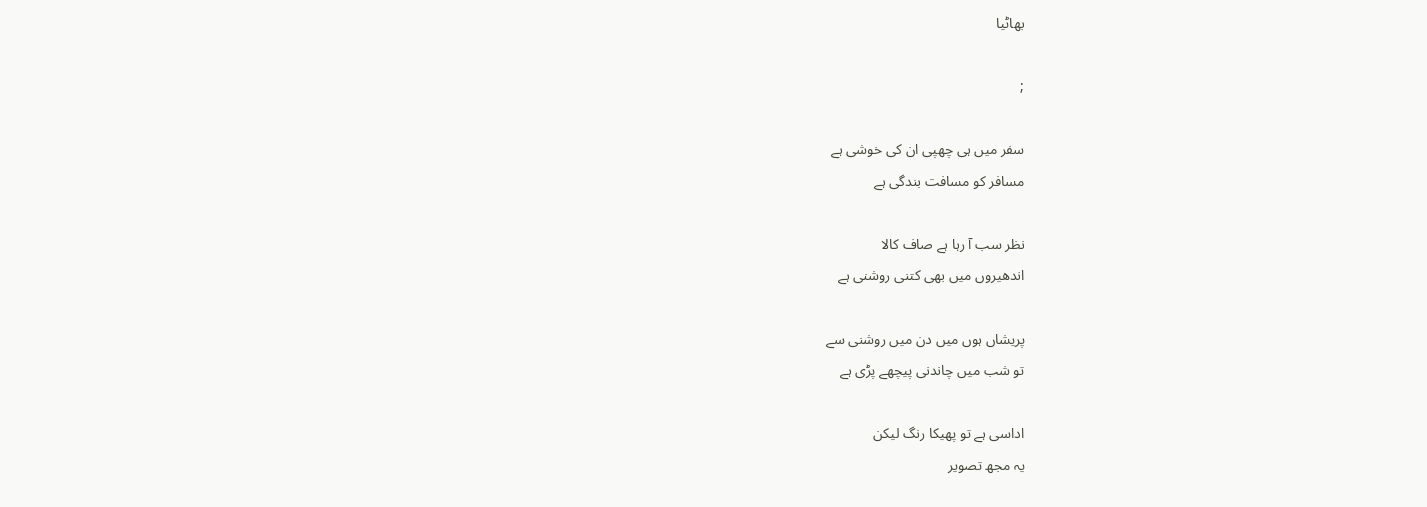بھاٹیا

;

سفر میں ہی چھپی ان کی خوشی ہے
مسافر کو مسافت بندگی ہے

نظر سب آ رہا ہے صاف کالا
اندھیروں میں بھی کتنی روشنی ہے

پریشاں ہوں میں دن میں روشنی سے
تو شب میں چاندنی پیچھے پڑی ہے

اداسی ہے تو پھیکا رنگ لیکن
یہ مجھ تصویر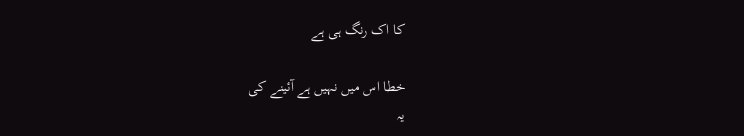کا اک رنگ ہی ہے

خطا اس میں نہیں ہے آئینے کی
یہ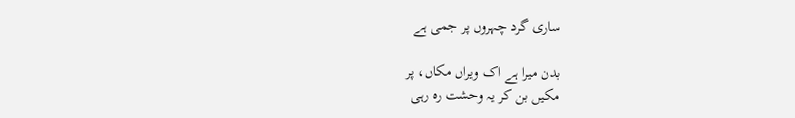ساری گرد چہروں پر جمی ہے

بدن میرا ہے اک ویراں مکاں، پر
مکیں بن کر یہ وحشت رہ رہی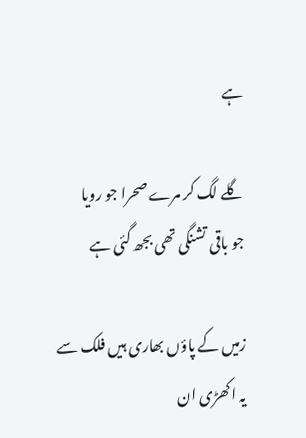ہے

گلے لگ کر مرے صحرا جو رویا
جو باقی تشنگی تھی بجھ گئی ہے

زمیں کے پاؤں بھاری ہیں فلک سے
یہ اکھڑی ان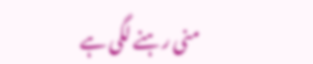منی رہنے لگی ہے